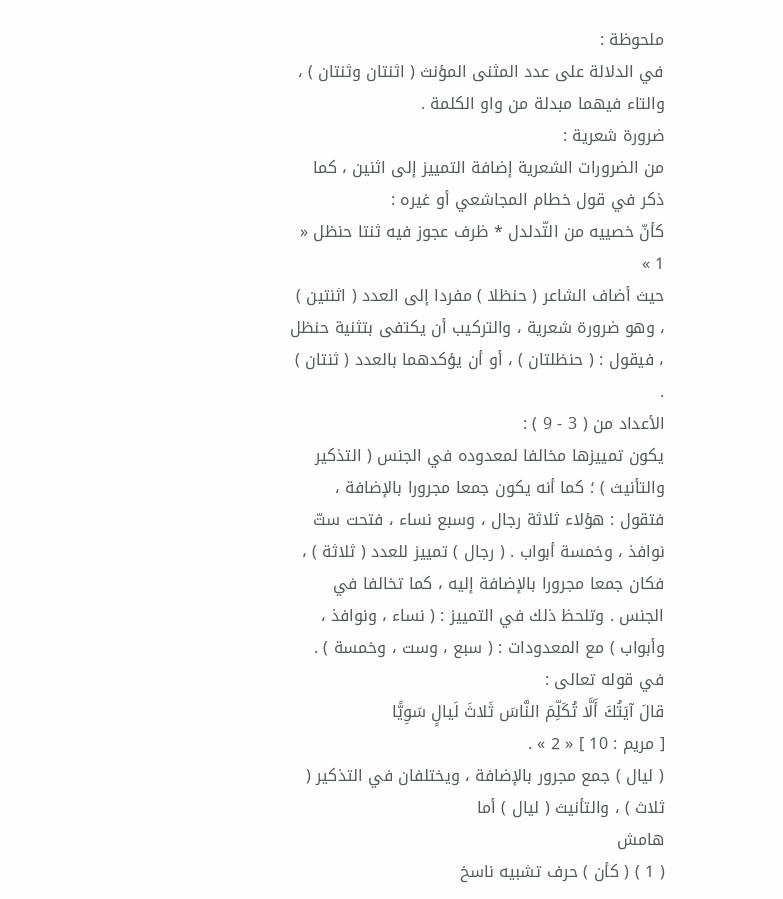ملحوظة :
في الدلالة على عدد المثنى المؤنث ( اثنتان وثنتان ) ، والتاء فيهما مبدلة من واو الكلمة .
ضرورة شعرية :
من الضرورات الشعرية إضافة التمييز إلى اثنين ، كما ذكر في قول خطام المجاشعي أو غيره :
كأنّ خصييه من التّدلدل * ظرف عجوز فيه ثنتا حنظل « 1 »
حيث أضاف الشاعر ( حنظلا ) مفردا إلى العدد ( اثنتين ) ، وهو ضرورة شعرية ، والتركيب أن يكتفى بتثنية حنظل ، فيقول : ( حنظلتان ) ، أو أن يؤكدهما بالعدد ( ثنتان ) .
الأعداد من ( 3 - 9 ) :
يكون تمييزها مخالفا لمعدوده في الجنس ( التذكير والتأنيث ) ؛ كما أنه يكون جمعا مجرورا بالإضافة ، فتقول : هؤلاء ثلاثة رجال ، وسبع نساء ، فتحت ستّ نوافذ ، وخمسة أبواب . ( رجال ) تمييز للعدد ( ثلاثة ) ، فكان جمعا مجرورا بالإضافة إليه ، كما تخالفا في الجنس . وتلحظ ذلك في التمييز : ( نساء ، ونوافذ ، وأبواب ) مع المعدودات : ( سبع ، وست ، وخمسة ) .
في قوله تعالى :
قالَ آيَتُكَ أَلَّا تُكَلِّمَ النَّاسَ ثَلاثَ لَيالٍ سَوِيًّا
[ مريم : 10 ] « 2 » .
( ليال ) جمع مجرور بالإضافة ، ويختلفان في التذكير ( ثلاث ) ، والتأنيث ( ليال ) أما
هامش
( 1 ) ( كأن ) حرف تشبيه ناسخ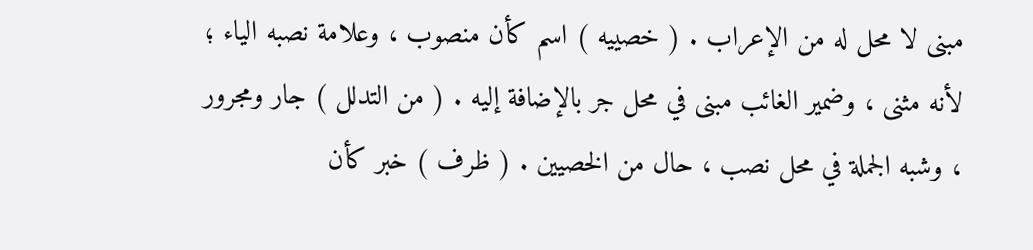مبنى لا محل له من الإعراب . ( خصييه ) اسم كأن منصوب ، وعلامة نصبه الياء ؛ لأنه مثنى ، وضمير الغائب مبنى في محل جر بالإضافة إليه . ( من التدلل ) جار ومجرور ، وشبه الجملة في محل نصب ، حال من الخصيين . ( ظرف ) خبر كأن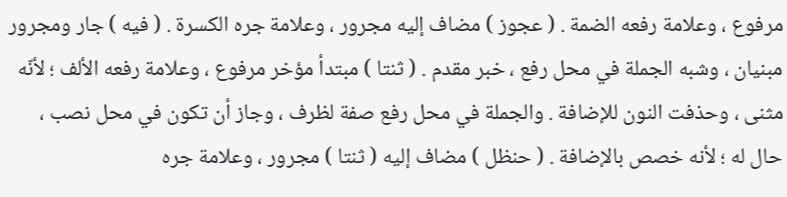مرفوع ، وعلامة رفعه الضمة . ( عجوز ) مضاف إليه مجرور ، وعلامة جره الكسرة . ( فيه ) جار ومجرور مبنيان ، وشبه الجملة في محل رفع ، خبر مقدم . ( ثنتا ) مبتدأ مؤخر مرفوع ، وعلامة رفعه الألف ؛ لأنّه مثنى ، وحذفت النون للإضافة . والجملة في محل رفع صفة لظرف ، وجاز أن تكون في محل نصب ، حال له ؛ لأنه خصص بالإضافة . ( حنظل ) مضاف إليه ( ثنتا ) مجرور ، وعلامة جره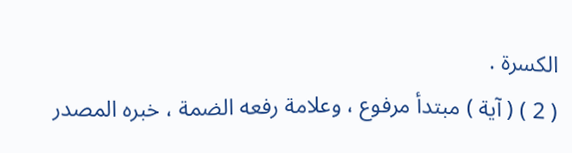الكسرة .
( 2 ) ( آية ) مبتدأ مرفوع ، وعلامة رفعه الضمة ، خبره المصدر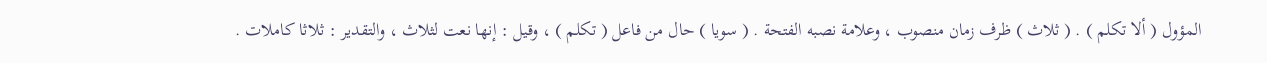المؤول ( ألا تكلم ) . ( ثلاث ) ظرف زمان منصوب ، وعلامة نصبه الفتحة . ( سويا ) حال من فاعل ( تكلم ) ، وقيل : إنها نعت لثلاث ، والتقدير : ثلاثا كاملات .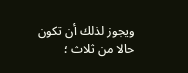ويجوز لذلك أن تكون حالا من ثلاث ؛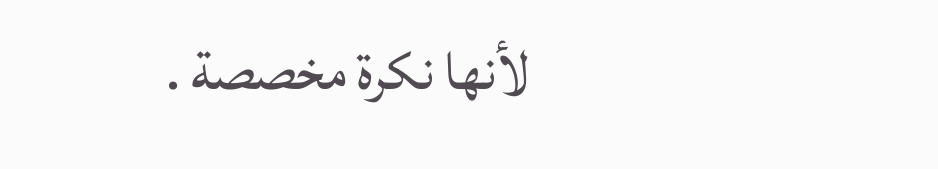لأنها نكرة مخصصة .